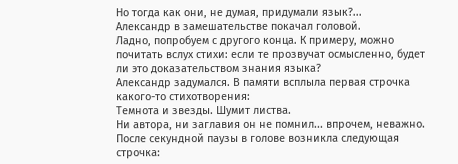Но тогда как они, не думая, придумали язык?...
Александр в замешательстве покачал головой.
Ладно, попробуем с другого конца. К примеру, можно почитать вслух стихи: если те прозвучат осмысленно, будет ли это доказательством знания языка?
Александр задумался. В памяти всплыла первая строчка какого-то стихотворения:
Темнота и звезды. Шумит листва.
Ни автора, ни заглавия он не помнил... впрочем, неважно. После секундной паузы в голове возникла следующая строчкa: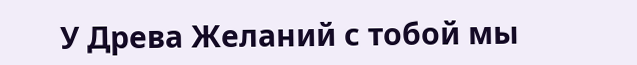У Древа Желаний с тобой мы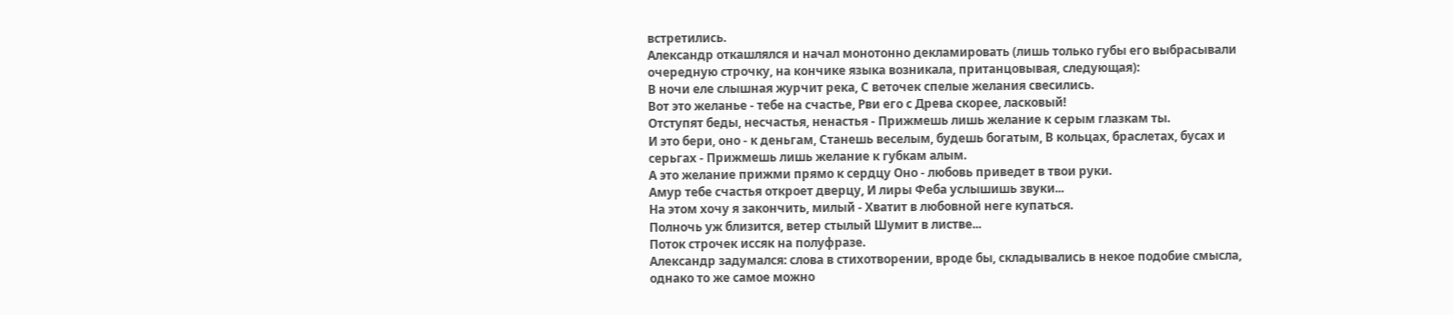встретились.
Александр откашлялся и начал монотонно декламировать (лишь только губы его выбрасывали очередную строчку, на кончике языка возникала, пританцовывая, следующая):
В ночи еле слышная журчит река, С веточек спелые желания свесились.
Вот это желанье - тебе на счастье, Рви его с Древа скорее, ласковый!
Отступят беды, несчастья, ненастья - Прижмешь лишь желание к серым глазкам ты.
И это бери, оно - к деньгам, Станешь веселым, будешь богатым, В кольцах, браслетах, бусах и серьгах - Прижмешь лишь желание к губкам алым.
А это желание прижми прямо к сердцу Оно - любовь приведет в твои руки.
Амур тебе счастья откроет дверцу, И лиры Феба услышишь звуки...
На этом хочу я закончить, милый - Хватит в любовной неге купаться.
Полночь уж близится, ветер стылый Шумит в листве...
Поток строчек иссяк на полуфразе.
Александр задумался: слова в стихотворении, вроде бы, складывались в некое подобие смысла, однако то же самое можно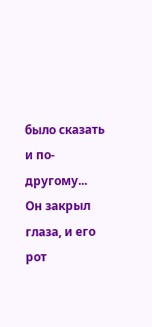было сказать и по-другому...
Он закрыл глаза, и его рот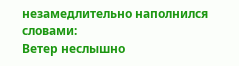незамедлительно наполнился словами:
Ветер неслышно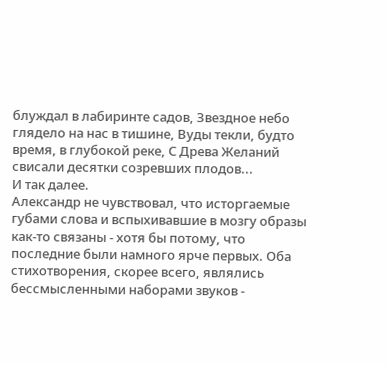блуждал в лабиринте садов, Звездное небо глядело на нас в тишине, Вуды текли, будто время, в глубокой реке, С Древа Желаний свисали десятки созревших плодов...
И так далее.
Александр не чувствовал, что исторгаемые губами слова и вспыхивавшие в мозгу образы как-то связаны - хотя бы потому, что последние были намного ярче первых. Оба стихотворения, скорее всего, являлись бессмысленными наборами звуков -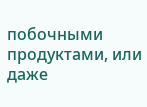побочными продуктами, или даже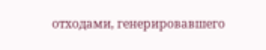отходами, генерировавшего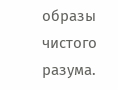образы чистого разума.